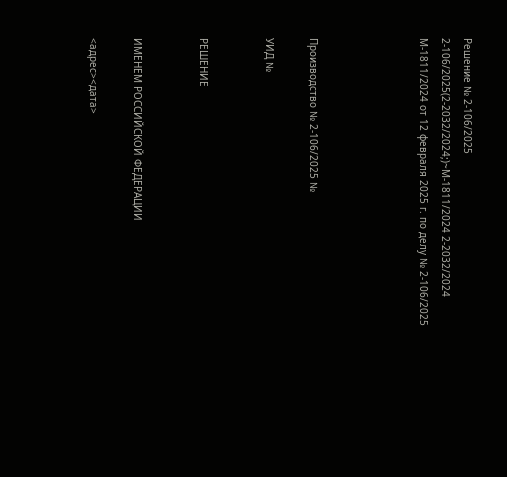Решение № 2-106/2025 2-106/2025(2-2032/2024;)~М-1811/2024 2-2032/2024 М-1811/2024 от 12 февраля 2025 г. по делу № 2-106/2025




Производство № 2-106/2025 №

УИД №


РЕШЕНИЕ


ИМЕНЕМ РОССИЙСКОЙ ФЕДЕРАЦИИ

<адрес><дата>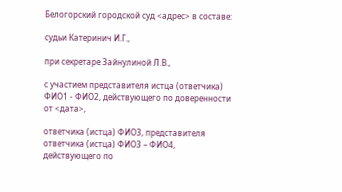Белогорский городской суд <адрес> в составе:

судьи Катеринич И.Г.,

при секретаре Зайнулиной Л.В.,

с участием представителя истца (ответчика) ФИО1 - ФИО2, действующего по доверенности от <дата>,

ответчика (истца) ФИО3, представителя ответчика (истца) ФИО3 – ФИО4, действующего по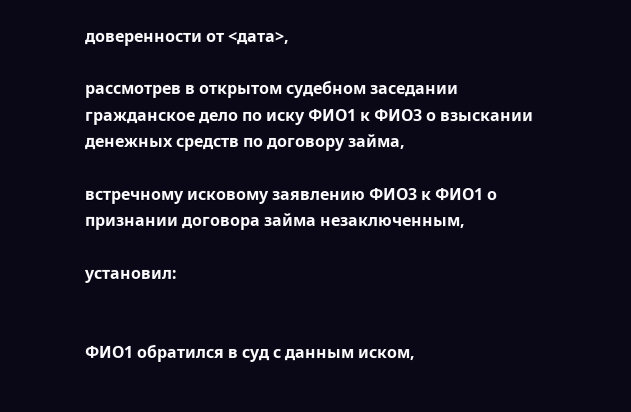доверенности от <дата>,

рассмотрев в открытом судебном заседании гражданское дело по иску ФИО1 к ФИО3 о взыскании денежных средств по договору займа,

встречному исковому заявлению ФИО3 к ФИО1 о признании договора займа незаключенным,

установил:


ФИО1 обратился в суд с данным иском,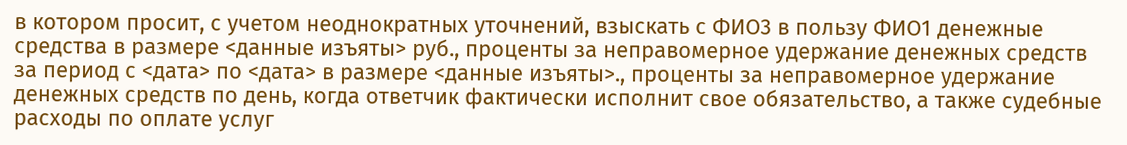в котором просит, с учетом неоднократных уточнений, взыскать с ФИО3 в пользу ФИО1 денежные средства в размере <данные изъяты> руб., проценты за неправомерное удержание денежных средств за период с <дата> по <дата> в размере <данные изъяты>., проценты за неправомерное удержание денежных средств по день, когда ответчик фактически исполнит свое обязательство, а также судебные расходы по оплате услуг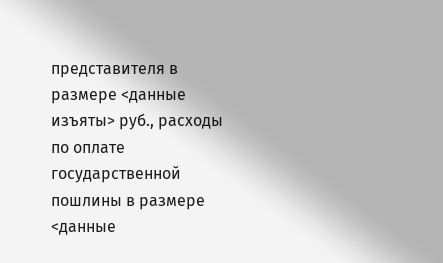представителя в размере <данные изъяты> руб., расходы по оплате государственной пошлины в размере <данные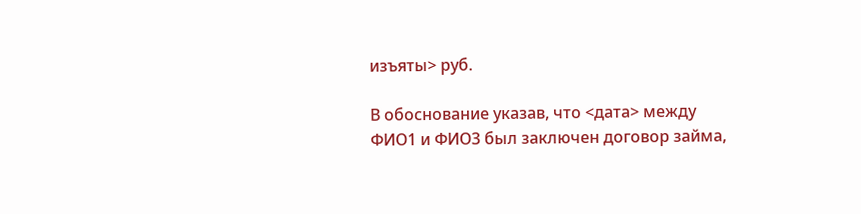изъяты> руб.

В обоснование указав, что <дата> между ФИО1 и ФИО3 был заключен договор займа,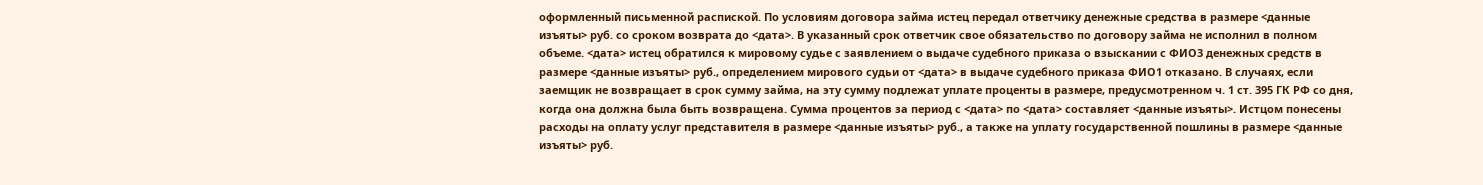оформленный письменной распиской. По условиям договора займа истец передал ответчику денежные средства в размере <данные изъяты> руб. со сроком возврата до <дата>. В указанный срок ответчик свое обязательство по договору займа не исполнил в полном объеме. <дата> истец обратился к мировому судье с заявлением о выдаче судебного приказа о взыскании с ФИО3 денежных средств в размере <данные изъяты> руб., определением мирового судьи от <дата> в выдаче судебного приказа ФИО1 отказано. В случаях, если заемщик не возвращает в срок сумму займа, на эту сумму подлежат уплате проценты в размере, предусмотренном ч. 1 ст. 395 ГК РФ со дня, когда она должна была быть возвращена. Сумма процентов за период с <дата> по <дата> составляет <данные изъяты>. Истцом понесены расходы на оплату услуг представителя в размере <данные изъяты> руб., а также на уплату государственной пошлины в размере <данные изъяты> руб.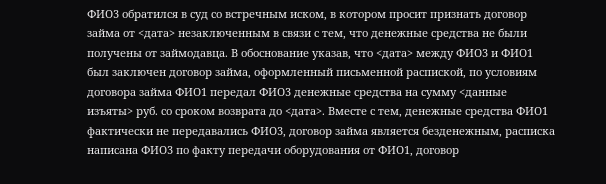ФИО3 обратился в суд со встречным иском, в котором просит признать договор займа от <дата> незаключенным в связи с тем, что денежные средства не были получены от займодавца. В обоснование указав, что <дата> между ФИО3 и ФИО1 был заключен договор займа, оформленный письменной распиской, по условиям договора займа ФИО1 передал ФИО3 денежные средства на сумму <данные изъяты> руб. со сроком возврата до <дата>. Вместе с тем, денежные средства ФИО1 фактически не передавались ФИО3, договор займа является безденежным, расписка написана ФИО3 по факту передачи оборудования от ФИО1, договор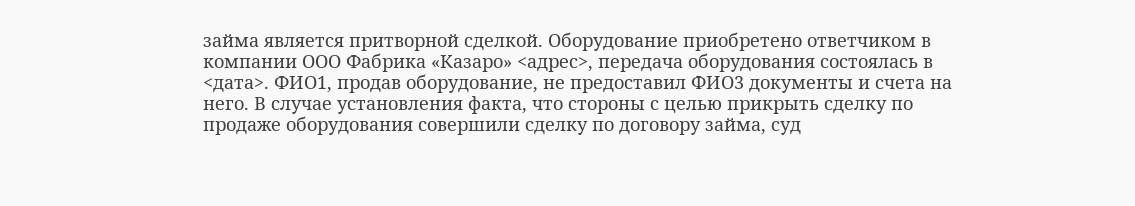займа является притворной сделкой. Оборудование приобретено ответчиком в компании ООО Фабрика «Казаро» <адрес>, передача оборудования состоялась в <дата>. ФИО1, продав оборудование, не предоставил ФИО3 документы и счета на него. В случае установления факта, что стороны с целью прикрыть сделку по продаже оборудования совершили сделку по договору займа, суд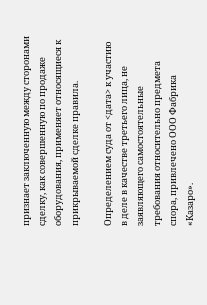признает заключенную между сторонами сделку, как совершенную по продаже оборудования, применяет относящиеся к прикрываемой сделке правила.

Определением суда от <дата> к участию в деле в качестве третьего лица, не заявляющего самостоятельные требования относительно предмета спора, привлечено ООО Фабрика «Казаро».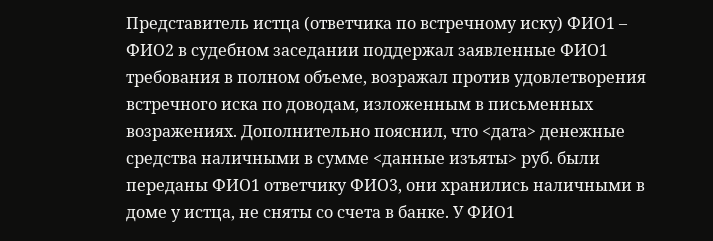Представитель истца (ответчика по встречному иску) ФИО1 – ФИО2 в судебном заседании поддержал заявленные ФИО1 требования в полном объеме, возражал против удовлетворения встречного иска по доводам, изложенным в письменных возражениях. Дополнительно пояснил, что <дата> денежные средства наличными в сумме <данные изъяты> руб. были переданы ФИО1 ответчику ФИО3, они хранились наличными в доме у истца, не сняты со счета в банке. У ФИО1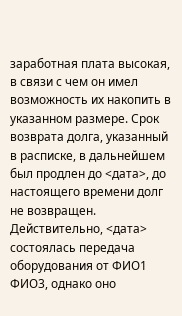заработная плата высокая, в связи с чем он имел возможность их накопить в указанном размере. Срок возврата долга, указанный в расписке, в дальнейшем был продлен до <дата>, до настоящего времени долг не возвращен. Действительно, <дата> состоялась передача оборудования от ФИО1 ФИО3, однако оно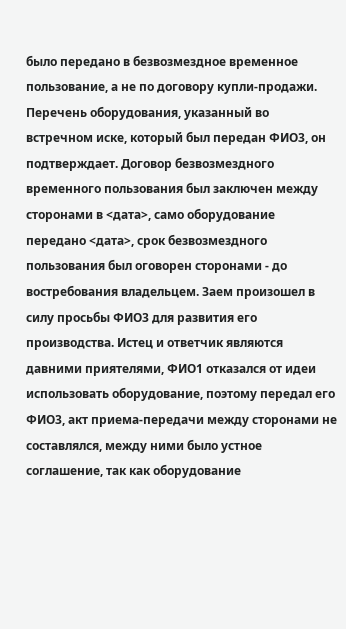было передано в безвозмездное временное пользование, а не по договору купли-продажи. Перечень оборудования, указанный во встречном иске, который был передан ФИО3, он подтверждает. Договор безвозмездного временного пользования был заключен между сторонами в <дата>, само оборудование передано <дата>, срок безвозмездного пользования был оговорен сторонами - до востребования владельцем. Заем произошел в силу просьбы ФИО3 для развития его производства. Истец и ответчик являются давними приятелями, ФИО1 отказался от идеи использовать оборудование, поэтому передал его ФИО3, акт приема-передачи между сторонами не составлялся, между ними было устное соглашение, так как оборудование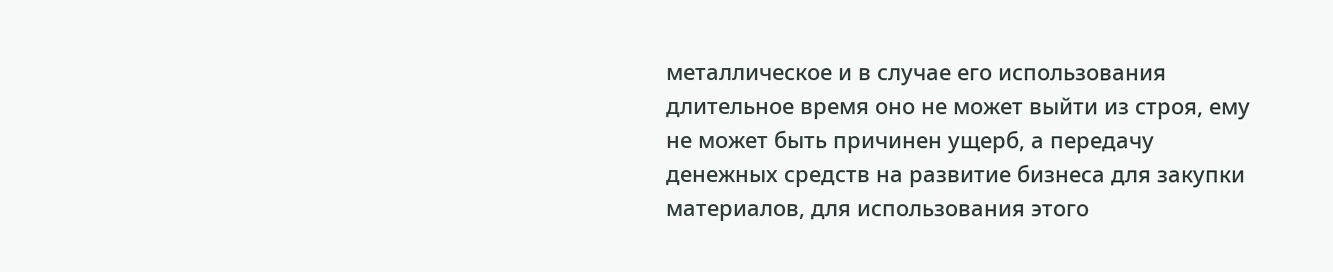металлическое и в случае его использования длительное время оно не может выйти из строя, ему не может быть причинен ущерб, а передачу денежных средств на развитие бизнеса для закупки материалов, для использования этого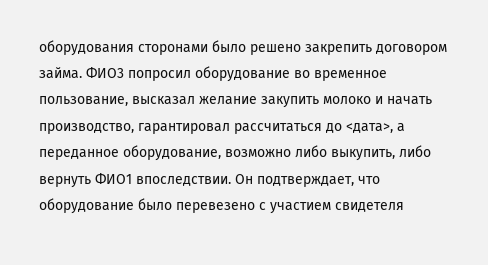оборудования сторонами было решено закрепить договором займа. ФИО3 попросил оборудование во временное пользование, высказал желание закупить молоко и начать производство, гарантировал рассчитаться до <дата>, а переданное оборудование, возможно либо выкупить, либо вернуть ФИО1 впоследствии. Он подтверждает, что оборудование было перевезено с участием свидетеля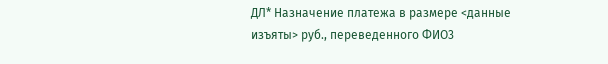ДЛ* Назначение платежа в размере <данные изъяты> руб., переведенного ФИО3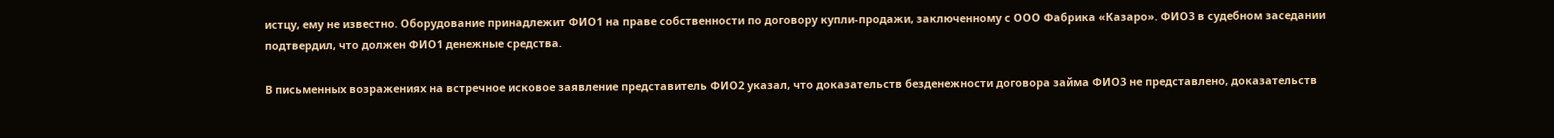истцу, ему не известно. Оборудование принадлежит ФИО1 на праве собственности по договору купли-продажи, заключенному с ООО Фабрика «Казаро». ФИО3 в судебном заседании подтвердил, что должен ФИО1 денежные средства.

В письменных возражениях на встречное исковое заявление представитель ФИО2 указал, что доказательств безденежности договора займа ФИО3 не представлено, доказательств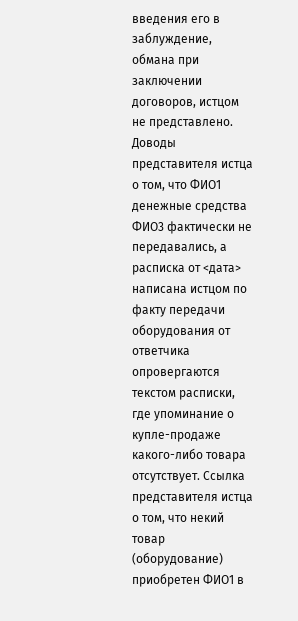введения его в заблуждение, обмана при заключении договоров, истцом не представлено. Доводы представителя истца о том, что ФИО1 денежные средства ФИО3 фактически не передавались, а расписка от <дата> написана истцом по факту передачи оборудования от ответчика опровергаются текстом расписки, где упоминание о купле-продаже какого-либо товара отсутствует. Ссылка представителя истца о том, что некий товар (оборудование) приобретен ФИО1 в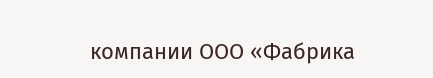компании ООО «Фабрика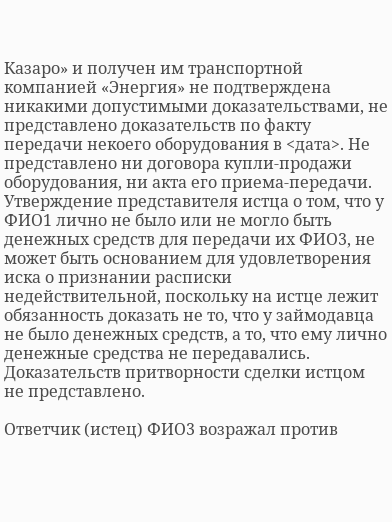Казаро» и получен им транспортной компанией «Энергия» не подтверждена никакими допустимыми доказательствами, не представлено доказательств по факту передачи некоего оборудования в <дата>. Не представлено ни договора купли-продажи оборудования, ни акта его приема-передачи. Утверждение представителя истца о том, что у ФИО1 лично не было или не могло быть денежных средств для передачи их ФИО3, не может быть основанием для удовлетворения иска о признании расписки недействительной, поскольку на истце лежит обязанность доказать не то, что у займодавца не было денежных средств, а то, что ему лично денежные средства не передавались. Доказательств притворности сделки истцом не представлено.

Ответчик (истец) ФИО3 возражал против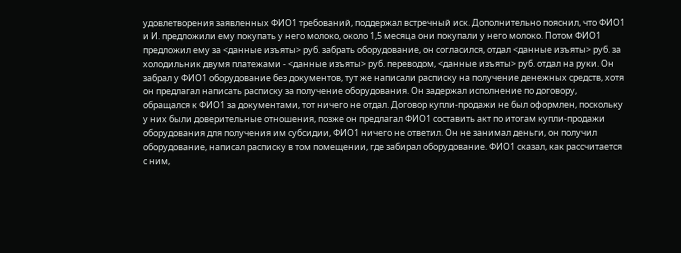удовлетворения заявленных ФИО1 требований, поддержал встречный иск. Дополнительно пояснил, что ФИО1 и И. предложили ему покупать у него молоко, около 1,5 месяца они покупали у него молоко. Потом ФИО1 предложил ему за <данные изъяты> руб. забрать оборудование, он согласился, отдал <данные изъяты> руб. за холодильник двумя платежами - <данные изъяты> руб. переводом, <данные изъяты> руб. отдал на руки. Он забрал у ФИО1 оборудование без документов, тут же написали расписку на получение денежных средств, хотя он предлагал написать расписку за получение оборудования. Он задержал исполнение по договору, обращался к ФИО1 за документами, тот ничего не отдал. Договор купли-продажи не был оформлен, поскольку у них были доверительные отношения, позже он предлагал ФИО1 составить акт по итогам купли-продажи оборудования для получения им субсидии, ФИО1 ничего не ответил. Он не занимал деньги, он получил оборудование, написал расписку в том помещении, где забирал оборудование. ФИО1 сказал, как рассчитается с ним,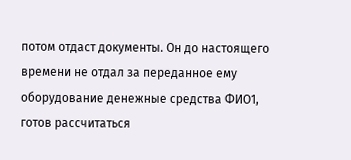потом отдаст документы. Он до настоящего времени не отдал за переданное ему оборудование денежные средства ФИО1, готов рассчитаться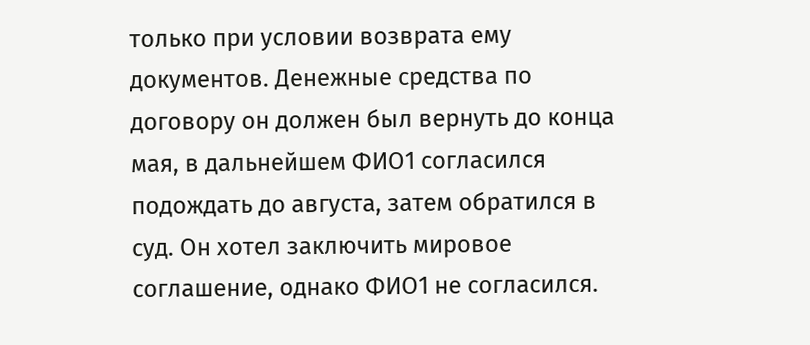только при условии возврата ему документов. Денежные средства по договору он должен был вернуть до конца мая, в дальнейшем ФИО1 согласился подождать до августа, затем обратился в суд. Он хотел заключить мировое соглашение, однако ФИО1 не согласился.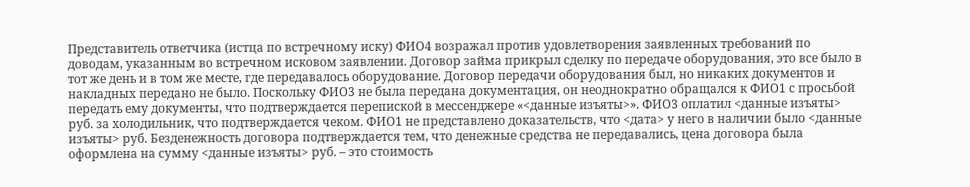Представитель ответчика (истца по встречному иску) ФИО4 возражал против удовлетворения заявленных требований по доводам, указанным во встречном исковом заявлении. Договор займа прикрыл сделку по передаче оборудования, это все было в тот же день и в том же месте, где передавалось оборудование. Договор передачи оборудования был, но никаких документов и накладных передано не было. Поскольку ФИО3 не была передана документация, он неоднократно обращался к ФИО1 с просьбой передать ему документы, что подтверждается перепиской в мессенджере «<данные изъяты>». ФИО3 оплатил <данные изъяты> руб. за холодильник, что подтверждается чеком. ФИО1 не представлено доказательств, что <дата> у него в наличии было <данные изъяты> руб. Безденежность договора подтверждается тем, что денежные средства не передавались, цена договора была оформлена на сумму <данные изъяты> руб. – это стоимость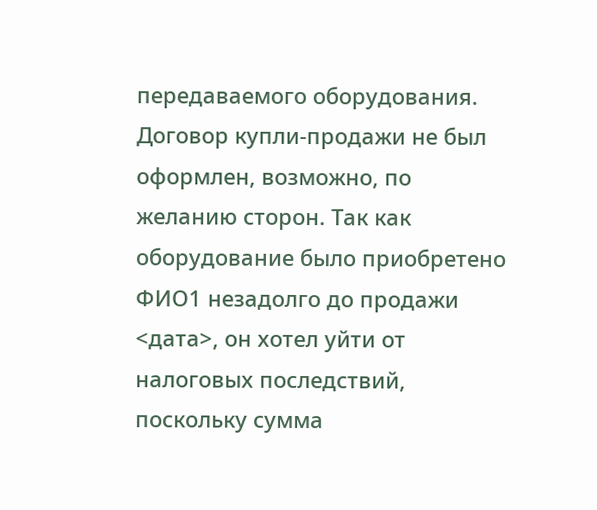передаваемого оборудования. Договор купли-продажи не был оформлен, возможно, по желанию сторон. Так как оборудование было приобретено ФИО1 незадолго до продажи <дата>, он хотел уйти от налоговых последствий, поскольку сумма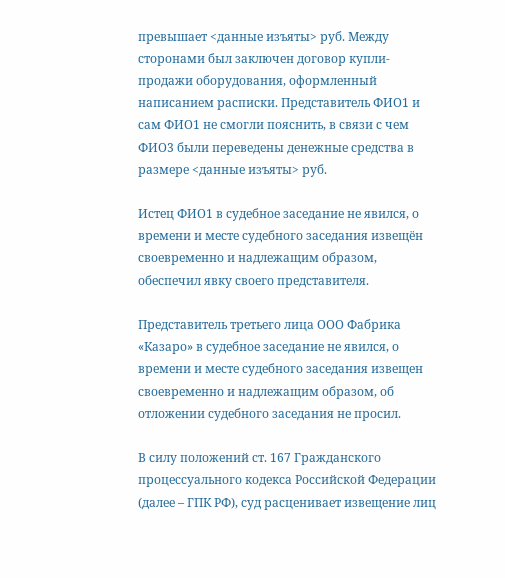превышает <данные изъяты> руб. Между сторонами был заключен договор купли-продажи оборудования, оформленный написанием расписки. Представитель ФИО1 и сам ФИО1 не смогли пояснить, в связи с чем ФИО3 были переведены денежные средства в размере <данные изъяты> руб.

Истец ФИО1 в судебное заседание не явился, о времени и месте судебного заседания извещён своевременно и надлежащим образом, обеспечил явку своего представителя.

Представитель третьего лица ООО Фабрика «Казаро» в судебное заседание не явился, о времени и месте судебного заседания извещен своевременно и надлежащим образом, об отложении судебного заседания не просил.

В силу положений ст. 167 Гражданского процессуального кодекса Российской Федерации (далее – ГПК РФ), суд расценивает извещение лиц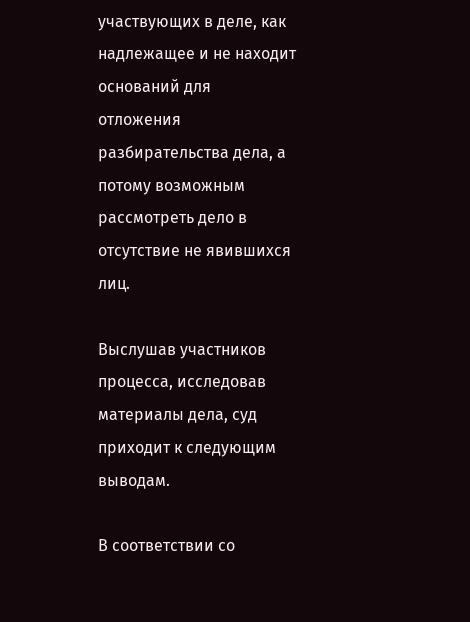участвующих в деле, как надлежащее и не находит оснований для отложения разбирательства дела, а потому возможным рассмотреть дело в отсутствие не явившихся лиц.

Выслушав участников процесса, исследовав материалы дела, суд приходит к следующим выводам.

В соответствии со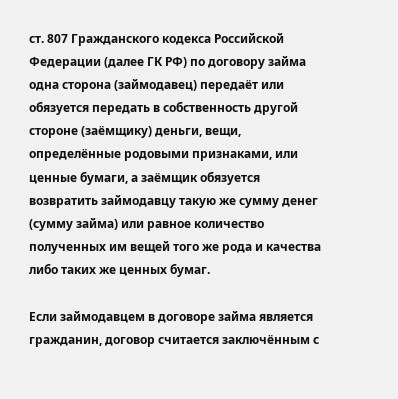ст. 807 Гражданского кодекса Российской Федерации (далее ГК РФ) по договору займа одна сторона (займодавец) передаёт или обязуется передать в собственность другой стороне (заёмщику) деньги, вещи, определённые родовыми признаками, или ценные бумаги, а заёмщик обязуется возвратить займодавцу такую же сумму денег (сумму займа) или равное количество полученных им вещей того же рода и качества либо таких же ценных бумаг.

Если займодавцем в договоре займа является гражданин, договор считается заключённым с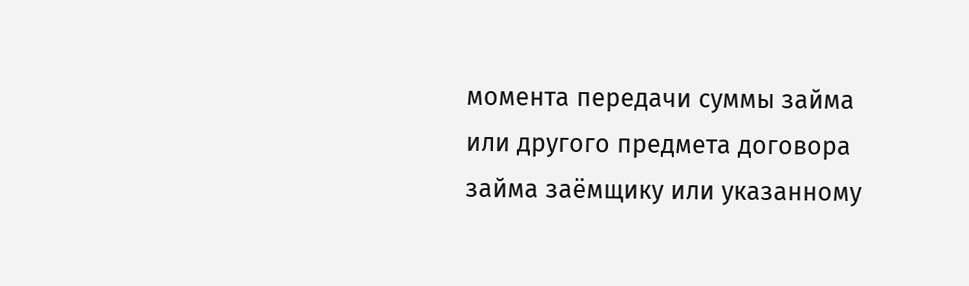момента передачи суммы займа или другого предмета договора займа заёмщику или указанному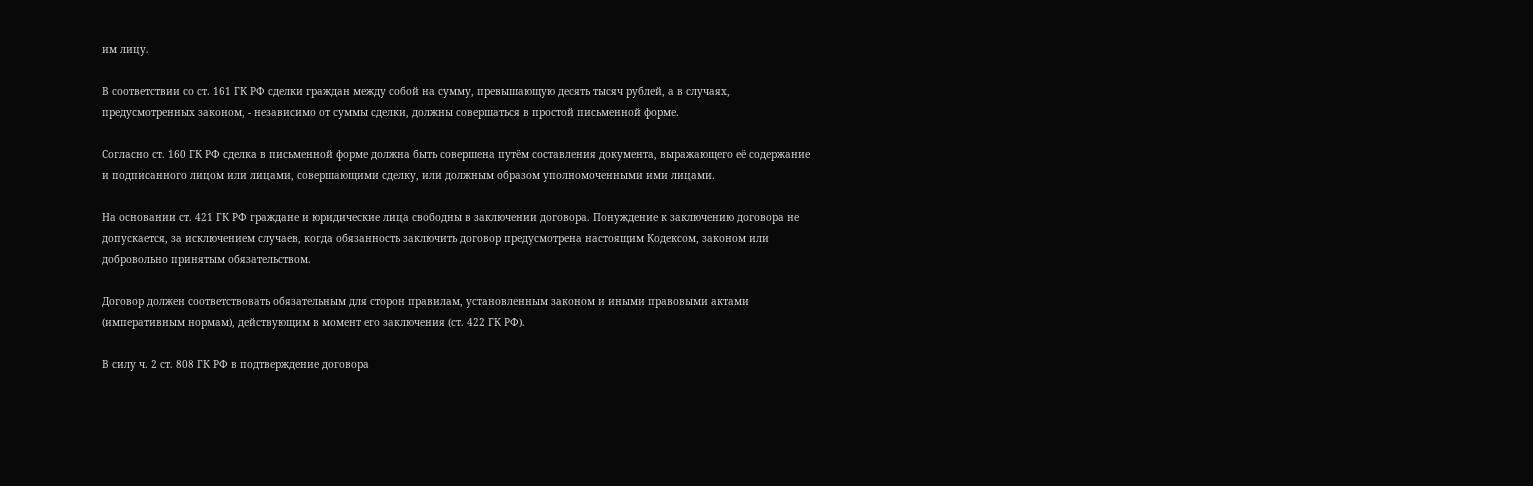им лицу.

В соответствии со ст. 161 ГК РФ сделки граждан между собой на сумму, превышающую десять тысяч рублей, а в случаях, предусмотренных законом, - независимо от суммы сделки, должны совершаться в простой письменной форме.

Согласно ст. 160 ГК РФ сделка в письменной форме должна быть совершена путём составления документа, выражающего её содержание и подписанного лицом или лицами, совершающими сделку, или должным образом уполномоченными ими лицами.

На основании ст. 421 ГК РФ граждане и юридические лица свободны в заключении договора. Понуждение к заключению договора не допускается, за исключением случаев, когда обязанность заключить договор предусмотрена настоящим Кодексом, законом или добровольно принятым обязательством.

Договор должен соответствовать обязательным для сторон правилам, установленным законом и иными правовыми актами (императивным нормам), действующим в момент его заключения (ст. 422 ГК РФ).

В силу ч. 2 ст. 808 ГК РФ в подтверждение договора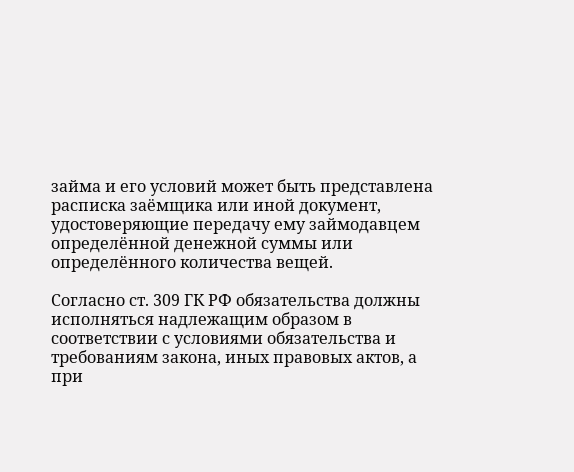займа и его условий может быть представлена расписка заёмщика или иной документ, удостоверяющие передачу ему займодавцем определённой денежной суммы или определённого количества вещей.

Согласно ст. 309 ГК РФ обязательства должны исполняться надлежащим образом в соответствии с условиями обязательства и требованиям закона, иных правовых актов, а при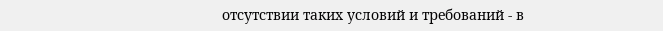отсутствии таких условий и требований - в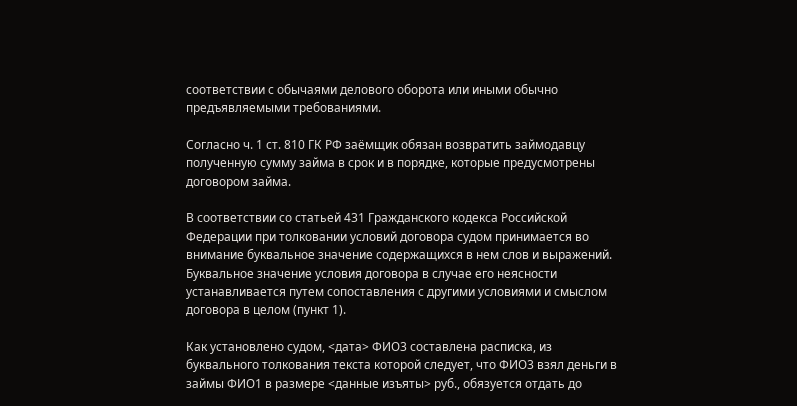соответствии с обычаями делового оборота или иными обычно предъявляемыми требованиями.

Согласно ч. 1 ст. 810 ГК РФ заёмщик обязан возвратить займодавцу полученную сумму займа в срок и в порядке, которые предусмотрены договором займа.

В соответствии со статьей 431 Гражданского кодекса Российской Федерации при толковании условий договора судом принимается во внимание буквальное значение содержащихся в нем слов и выражений. Буквальное значение условия договора в случае его неясности устанавливается путем сопоставления с другими условиями и смыслом договора в целом (пункт 1).

Как установлено судом, <дата> ФИО3 составлена расписка, из буквального толкования текста которой следует, что ФИО3 взял деньги в займы ФИО1 в размере <данные изъяты> руб., обязуется отдать до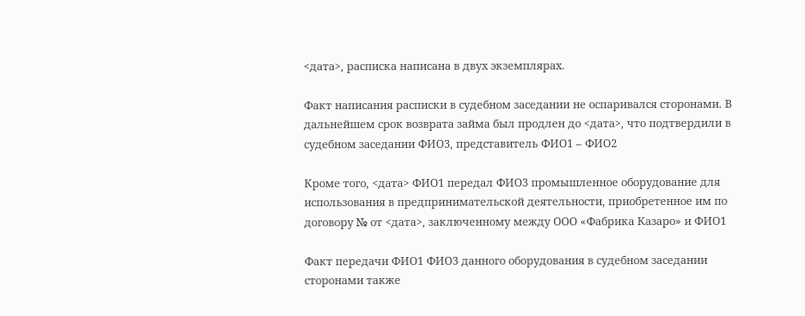<дата>, расписка написана в двух экземплярах.

Факт написания расписки в судебном заседании не оспаривался сторонами. В дальнейшем срок возврата займа был продлен до <дата>, что подтвердили в судебном заседании ФИО3, представитель ФИО1 – ФИО2

Кроме того, <дата> ФИО1 передал ФИО3 промышленное оборудование для использования в предпринимательской деятельности, приобретенное им по договору № от <дата>, заключенному между ООО «Фабрика Казаро» и ФИО1

Факт передачи ФИО1 ФИО3 данного оборудования в судебном заседании сторонами также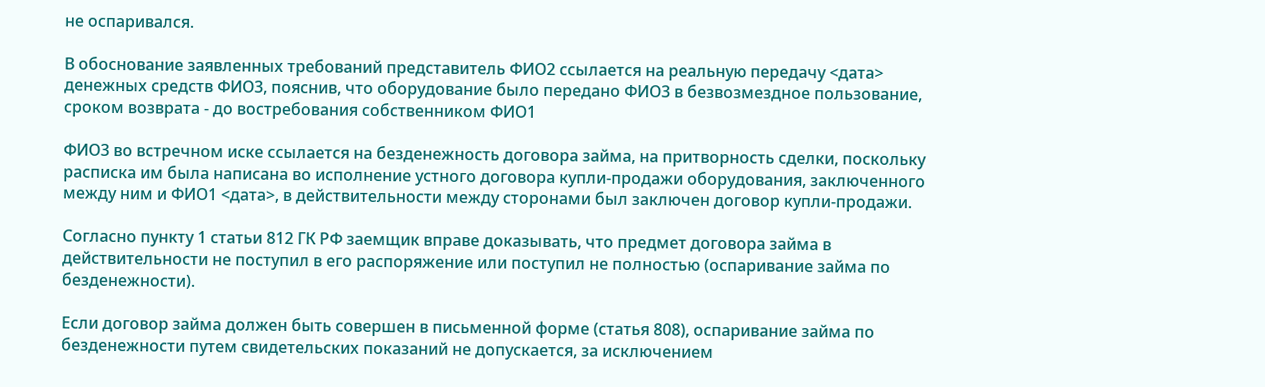не оспаривался.

В обоснование заявленных требований представитель ФИО2 ссылается на реальную передачу <дата> денежных средств ФИО3, пояснив, что оборудование было передано ФИО3 в безвозмездное пользование, сроком возврата - до востребования собственником ФИО1

ФИО3 во встречном иске ссылается на безденежность договора займа, на притворность сделки, поскольку расписка им была написана во исполнение устного договора купли-продажи оборудования, заключенного между ним и ФИО1 <дата>, в действительности между сторонами был заключен договор купли-продажи.

Согласно пункту 1 статьи 812 ГК РФ заемщик вправе доказывать, что предмет договора займа в действительности не поступил в его распоряжение или поступил не полностью (оспаривание займа по безденежности).

Если договор займа должен быть совершен в письменной форме (статья 808), оспаривание займа по безденежности путем свидетельских показаний не допускается, за исключением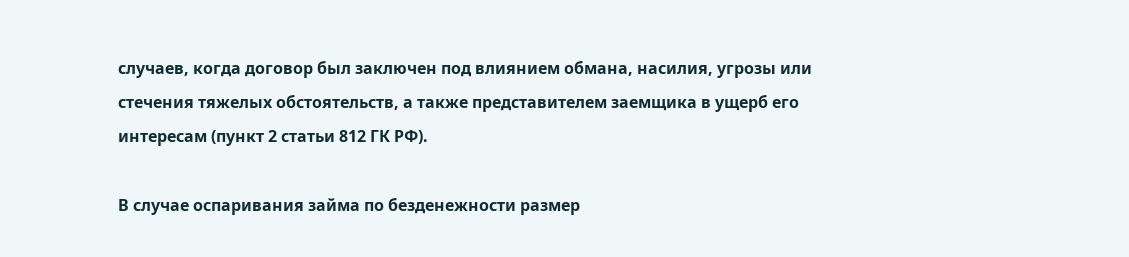случаев, когда договор был заключен под влиянием обмана, насилия, угрозы или стечения тяжелых обстоятельств, а также представителем заемщика в ущерб его интересам (пункт 2 статьи 812 ГК РФ).

В случае оспаривания займа по безденежности размер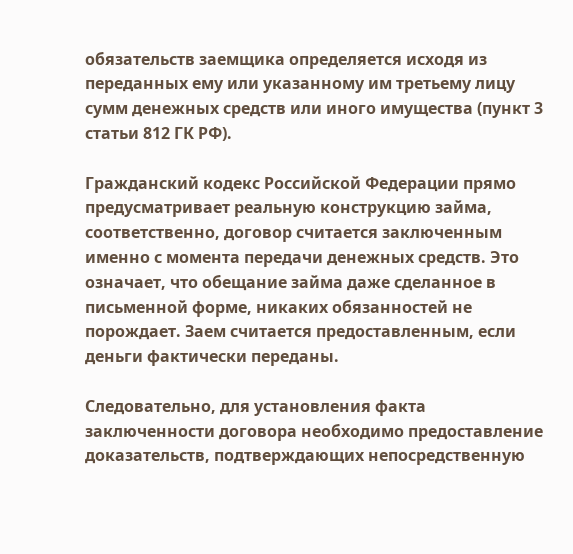обязательств заемщика определяется исходя из переданных ему или указанному им третьему лицу сумм денежных средств или иного имущества (пункт 3 статьи 812 ГК РФ).

Гражданский кодекс Российской Федерации прямо предусматривает реальную конструкцию займа, соответственно, договор считается заключенным именно с момента передачи денежных средств. Это означает, что обещание займа даже сделанное в письменной форме, никаких обязанностей не порождает. Заем считается предоставленным, если деньги фактически переданы.

Следовательно, для установления факта заключенности договора необходимо предоставление доказательств, подтверждающих непосредственную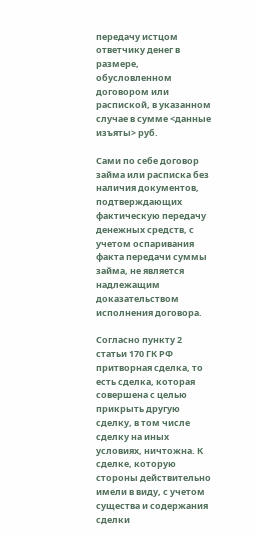передачу истцом ответчику денег в размере, обусловленном договором или распиской, в указанном случае в сумме <данные изъяты> руб.

Сами по себе договор займа или расписка без наличия документов, подтверждающих фактическую передачу денежных средств, с учетом оспаривания факта передачи суммы займа, не является надлежащим доказательством исполнения договора.

Согласно пункту 2 статьи 170 ГК РФ притворная сделка, то есть сделка, которая совершена с целью прикрыть другую сделку, в том числе сделку на иных условиях, ничтожна. К сделке, которую стороны действительно имели в виду, с учетом существа и содержания сделки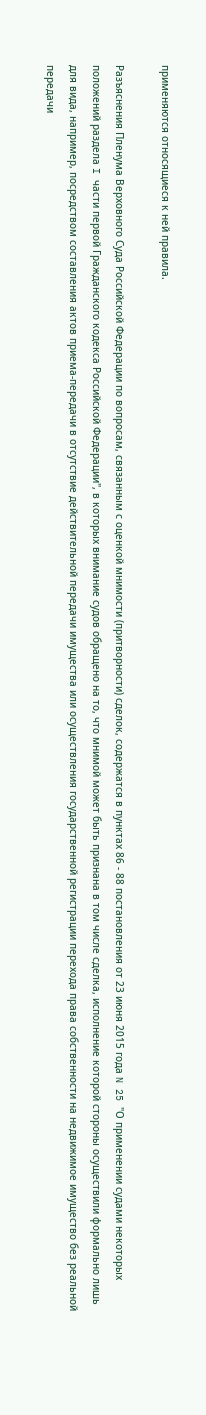применяются относящиеся к ней правила.

Разъяснения Пленума Верховного Суда Российской Федерации по вопросам, связанным с оценкой мнимости (притворности) сделок, содержатся в пунктах 86 - 88 постановления от 23 июня 2015 года N 25 "О применении судами некоторых положений раздела I части первой Гражданского кодекса Российской Федерации", в которых внимание судов обращено на то, что мнимой может быть признана в том числе сделка, исполнение которой стороны осуществили формально лишь для вида, например, посредством составления актов приема-передачи в отсутствие действительной передачи имущества или осуществления государственной регистрации перехода права собственности на недвижимое имущество без реальной передачи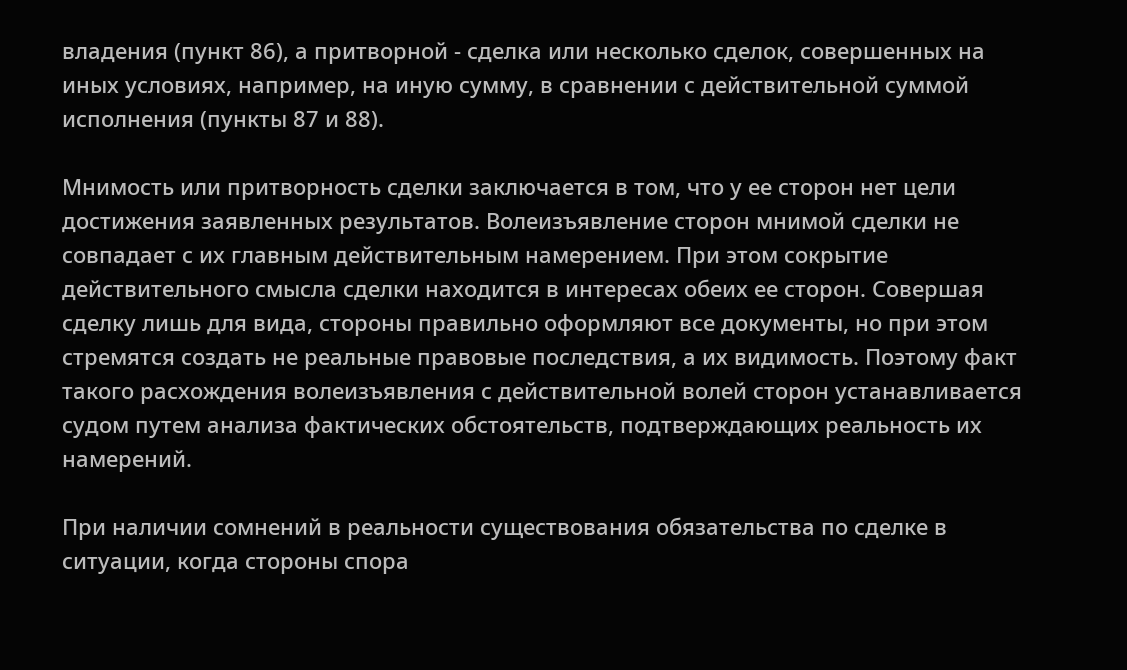владения (пункт 86), а притворной - сделка или несколько сделок, совершенных на иных условиях, например, на иную сумму, в сравнении с действительной суммой исполнения (пункты 87 и 88).

Мнимость или притворность сделки заключается в том, что у ее сторон нет цели достижения заявленных результатов. Волеизъявление сторон мнимой сделки не совпадает с их главным действительным намерением. При этом сокрытие действительного смысла сделки находится в интересах обеих ее сторон. Совершая сделку лишь для вида, стороны правильно оформляют все документы, но при этом стремятся создать не реальные правовые последствия, а их видимость. Поэтому факт такого расхождения волеизъявления с действительной волей сторон устанавливается судом путем анализа фактических обстоятельств, подтверждающих реальность их намерений.

При наличии сомнений в реальности существования обязательства по сделке в ситуации, когда стороны спора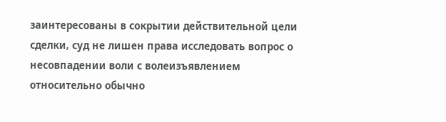заинтересованы в сокрытии действительной цели сделки, суд не лишен права исследовать вопрос о несовпадении воли с волеизъявлением относительно обычно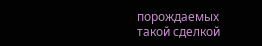порождаемых такой сделкой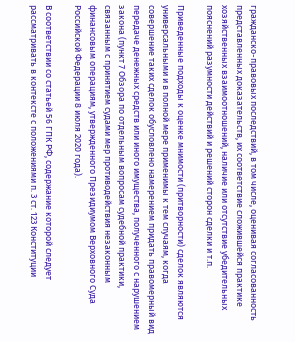гражданско-правовых последствий, в том числе, оценивая согласованность представленных доказательств, их соответствие сложившейся практике хозяйственных взаимоотношений, наличие или отсутствие убедительных пояснений разумности действий и решений сторон сделки и т.п.

Приведенные подходы к оценке мнимости (притворности) сделок являются универсальными и в полной мере применимы к тем случаям, когда совершение таких сделок обусловлено намерением придать правомерный вид передаче денежных средств или иного имущества, полученного с нарушением закона (пункт 7 Обзора по отдельным вопросам судебной практики, связанным с принятием судами мер противодействия незаконным финансовым операциям, утвержденного Президиумом Верховного Суда Российской Федерации 8 июля 2020 года).

В соответствии со статьей 56 ГПК РФ, содержание которой следует рассматривать в контексте с положениями п. 3 ст. 123 Конституции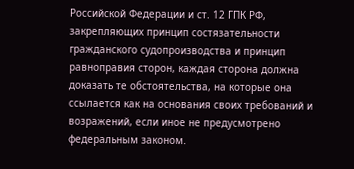Российской Федерации и ст. 12 ГПК РФ, закрепляющих принцип состязательности гражданского судопроизводства и принцип равноправия сторон, каждая сторона должна доказать те обстоятельства, на которые она ссылается как на основания своих требований и возражений, если иное не предусмотрено федеральным законом.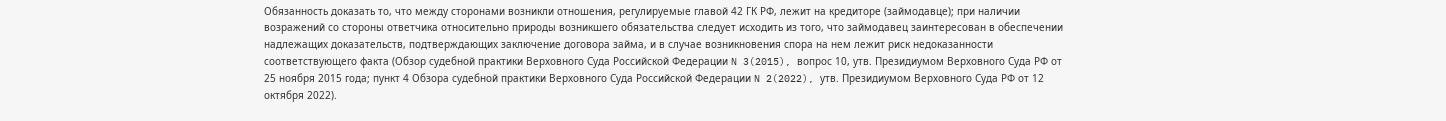Обязанность доказать то, что между сторонами возникли отношения, регулируемые главой 42 ГК РФ, лежит на кредиторе (займодавце); при наличии возражений со стороны ответчика относительно природы возникшего обязательства следует исходить из того, что займодавец заинтересован в обеспечении надлежащих доказательств, подтверждающих заключение договора займа, и в случае возникновения спора на нем лежит риск недоказанности соответствующего факта (Обзор судебной практики Верховного Суда Российской Федерации N 3(2015), вопрос 10, утв. Президиумом Верховного Суда РФ от 25 ноября 2015 года; пункт 4 Обзора судебной практики Верховного Суда Российской Федерации N 2(2022), утв. Президиумом Верховного Суда РФ от 12 октября 2022).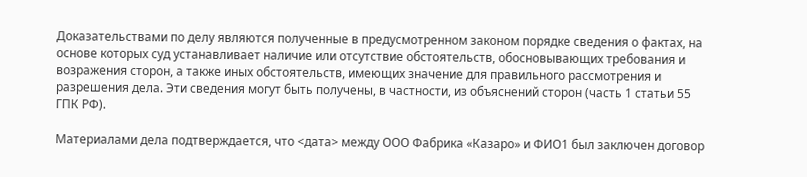Доказательствами по делу являются полученные в предусмотренном законом порядке сведения о фактах, на основе которых суд устанавливает наличие или отсутствие обстоятельств, обосновывающих требования и возражения сторон, а также иных обстоятельств, имеющих значение для правильного рассмотрения и разрешения дела. Эти сведения могут быть получены, в частности, из объяснений сторон (часть 1 статьи 55 ГПК РФ).

Материалами дела подтверждается, что <дата> между ООО Фабрика «Казаро» и ФИО1 был заключен договор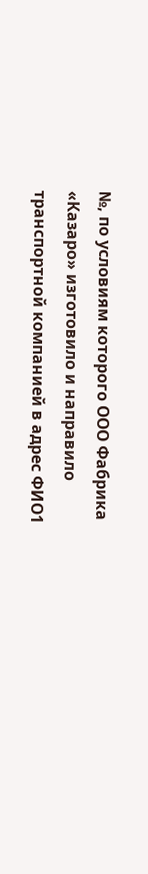№, по условиям которого ООО Фабрика «Казаро» изготовило и направило транспортной компанией в адрес ФИО1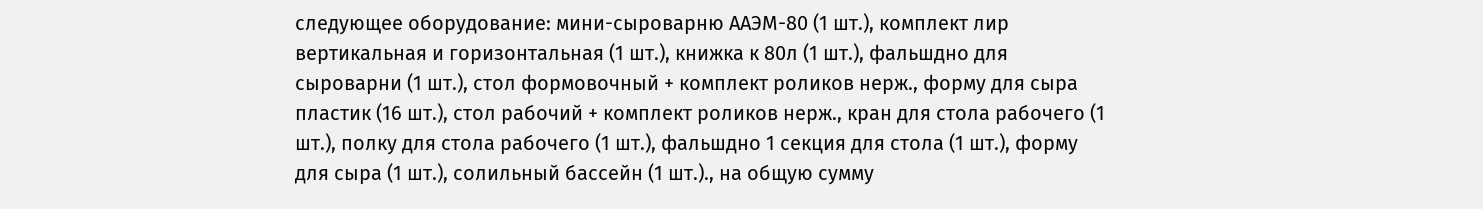следующее оборудование: мини-сыроварню ААЭМ-80 (1 шт.), комплект лир вертикальная и горизонтальная (1 шт.), книжка к 80л (1 шт.), фальшдно для сыроварни (1 шт.), стол формовочный + комплект роликов нерж., форму для сыра пластик (16 шт.), стол рабочий + комплект роликов нерж., кран для стола рабочего (1 шт.), полку для стола рабочего (1 шт.), фальшдно 1 секция для стола (1 шт.), форму для сыра (1 шт.), солильный бассейн (1 шт.)., на общую сумму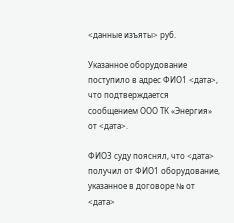<данные изъяты> руб.

Указанное оборудование поступило в адрес ФИО1 <дата>, что подтверждается сообщением ООО ТК «Энергия» от <дата>.

ФИО3 суду пояснял, что <дата> получил от ФИО1 оборудование, указанное в договоре № от <дата>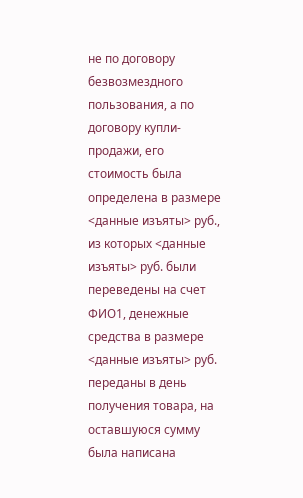не по договору безвозмездного пользования, а по договору купли-продажи, его стоимость была определена в размере <данные изъяты> руб., из которых <данные изъяты> руб. были переведены на счет ФИО1, денежные средства в размере <данные изъяты> руб. переданы в день получения товара, на оставшуюся сумму была написана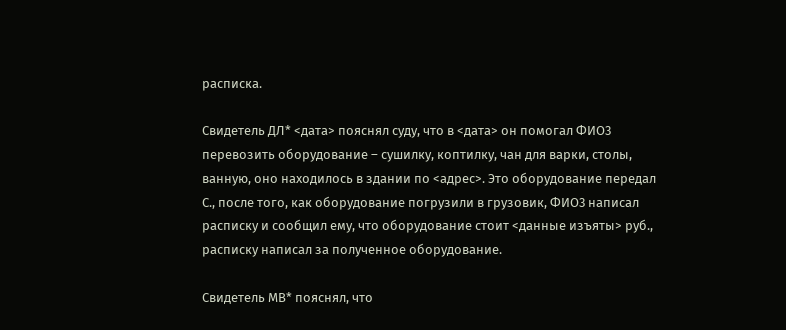расписка.

Свидетель ДЛ* <дата> пояснял суду, что в <дата> он помогал ФИО3 перевозить оборудование – сушилку, коптилку, чан для варки, столы, ванную, оно находилось в здании по <адрес>. Это оборудование передал С., после того, как оборудование погрузили в грузовик, ФИО3 написал расписку и сообщил ему, что оборудование стоит <данные изъяты> руб., расписку написал за полученное оборудование.

Свидетель МВ* пояснял, что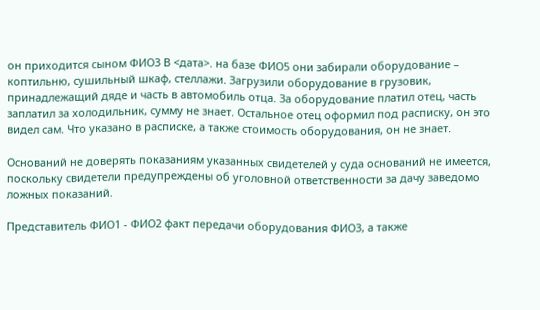он приходится сыном ФИО3 В <дата>. на базе ФИО5 они забирали оборудование – коптильню, сушильный шкаф, стеллажи. Загрузили оборудование в грузовик, принадлежащий дяде и часть в автомобиль отца. За оборудование платил отец, часть заплатил за холодильник, сумму не знает. Остальное отец оформил под расписку, он это видел сам. Что указано в расписке, а также стоимость оборудования, он не знает.

Оснований не доверять показаниям указанных свидетелей у суда оснований не имеется, поскольку свидетели предупреждены об уголовной ответственности за дачу заведомо ложных показаний.

Представитель ФИО1 - ФИО2 факт передачи оборудования ФИО3, а также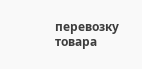перевозку товара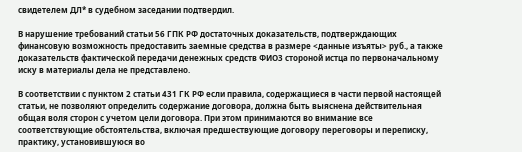свидетелем ДЛ* в судебном заседании подтвердил.

В нарушение требований статьи 56 ГПК РФ достаточных доказательств, подтверждающих финансовую возможность предоставить заемные средства в размере <данные изъяты> руб., а также доказательств фактической передачи денежных средств ФИО3 стороной истца по первоначальному иску в материалы дела не представлено.

В соответствии с пунктом 2 статьи 431 ГК РФ если правила, содержащиеся в части первой настоящей статьи, не позволяют определить содержание договора, должна быть выяснена действительная общая воля сторон с учетом цели договора. При этом принимаются во внимание все соответствующие обстоятельства, включая предшествующие договору переговоры и переписку, практику, установившуюся во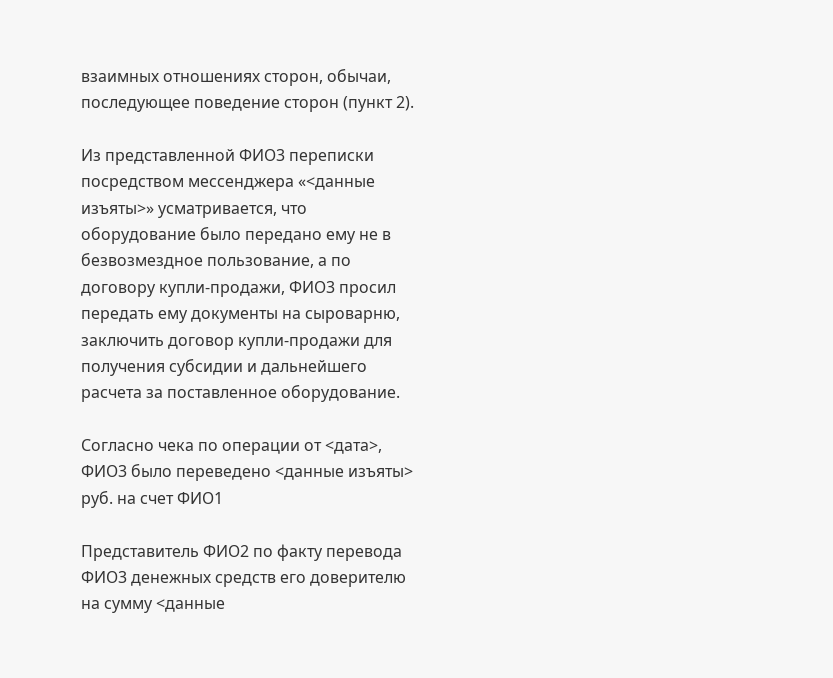взаимных отношениях сторон, обычаи, последующее поведение сторон (пункт 2).

Из представленной ФИО3 переписки посредством мессенджера «<данные изъяты>» усматривается, что оборудование было передано ему не в безвозмездное пользование, а по договору купли-продажи, ФИО3 просил передать ему документы на сыроварню, заключить договор купли-продажи для получения субсидии и дальнейшего расчета за поставленное оборудование.

Согласно чека по операции от <дата>, ФИО3 было переведено <данные изъяты> руб. на счет ФИО1

Представитель ФИО2 по факту перевода ФИО3 денежных средств его доверителю на сумму <данные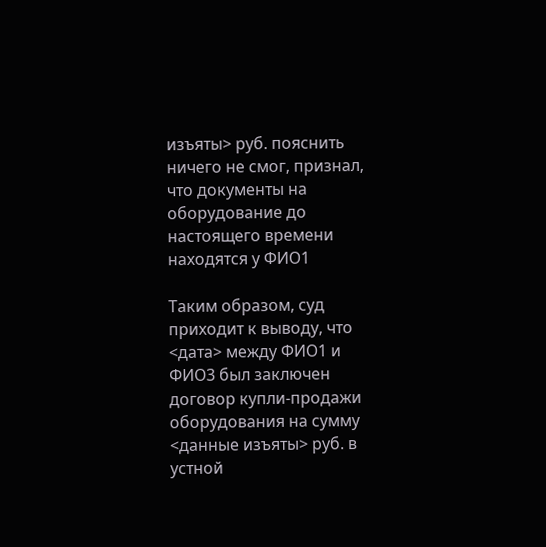изъяты> руб. пояснить ничего не смог, признал, что документы на оборудование до настоящего времени находятся у ФИО1

Таким образом, суд приходит к выводу, что <дата> между ФИО1 и ФИО3 был заключен договор купли-продажи оборудования на сумму <данные изъяты> руб. в устной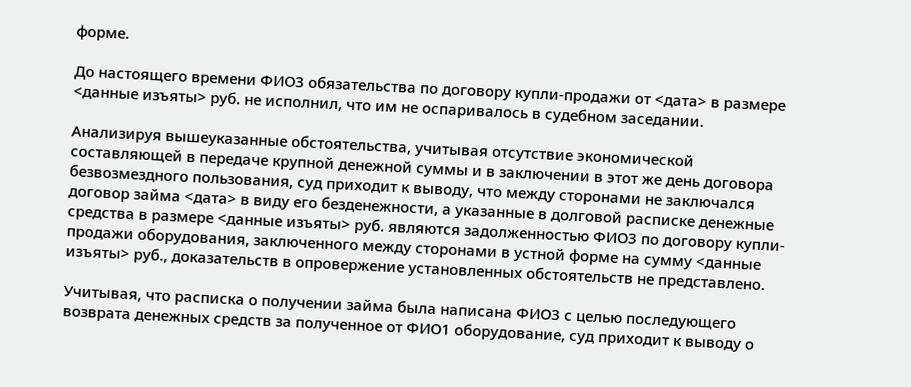форме.

До настоящего времени ФИО3 обязательства по договору купли-продажи от <дата> в размере <данные изъяты> руб. не исполнил, что им не оспаривалось в судебном заседании.

Анализируя вышеуказанные обстоятельства, учитывая отсутствие экономической составляющей в передаче крупной денежной суммы и в заключении в этот же день договора безвозмездного пользования, суд приходит к выводу, что между сторонами не заключался договор займа <дата> в виду его безденежности, а указанные в долговой расписке денежные средства в размере <данные изъяты> руб. являются задолженностью ФИО3 по договору купли-продажи оборудования, заключенного между сторонами в устной форме на сумму <данные изъяты> руб., доказательств в опровержение установленных обстоятельств не представлено.

Учитывая, что расписка о получении займа была написана ФИО3 с целью последующего возврата денежных средств за полученное от ФИО1 оборудование, суд приходит к выводу о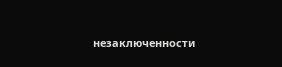незаключенности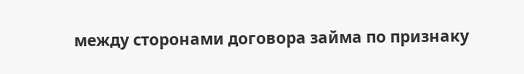между сторонами договора займа по признаку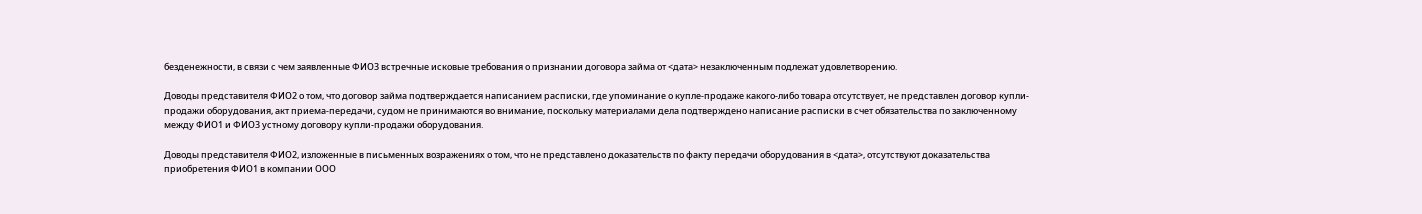безденежности, в связи с чем заявленные ФИО3 встречные исковые требования о признании договора займа от <дата> незаключенным подлежат удовлетворению.

Доводы представителя ФИО2 о том, что договор займа подтверждается написанием расписки, где упоминание о купле-продаже какого-либо товара отсутствует, не представлен договор купли-продажи оборудования, акт приема-передачи, судом не принимаются во внимание, поскольку материалами дела подтверждено написание расписки в счет обязательства по заключенному между ФИО1 и ФИО3 устному договору купли-продажи оборудования.

Доводы представителя ФИО2, изложенные в письменных возражениях о том, что не представлено доказательств по факту передачи оборудования в <дата>, отсутствуют доказательства приобретения ФИО1 в компании ООО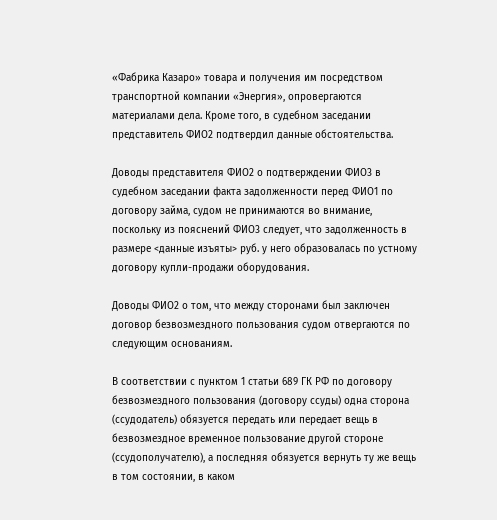«Фабрика Казаро» товара и получения им посредством транспортной компании «Энергия», опровергаются материалами дела. Кроме того, в судебном заседании представитель ФИО2 подтвердил данные обстоятельства.

Доводы представителя ФИО2 о подтверждении ФИО3 в судебном заседании факта задолженности перед ФИО1 по договору займа, судом не принимаются во внимание, поскольку из пояснений ФИО3 следует, что задолженность в размере <данные изъяты> руб. у него образовалась по устному договору купли-продажи оборудования.

Доводы ФИО2 о том, что между сторонами был заключен договор безвозмездного пользования судом отвергаются по следующим основаниям.

В соответствии с пунктом 1 статьи 689 ГК РФ по договору безвозмездного пользования (договору ссуды) одна сторона (ссудодатель) обязуется передать или передает вещь в безвозмездное временное пользование другой стороне (ссудополучателю), а последняя обязуется вернуть ту же вещь в том состоянии, в каком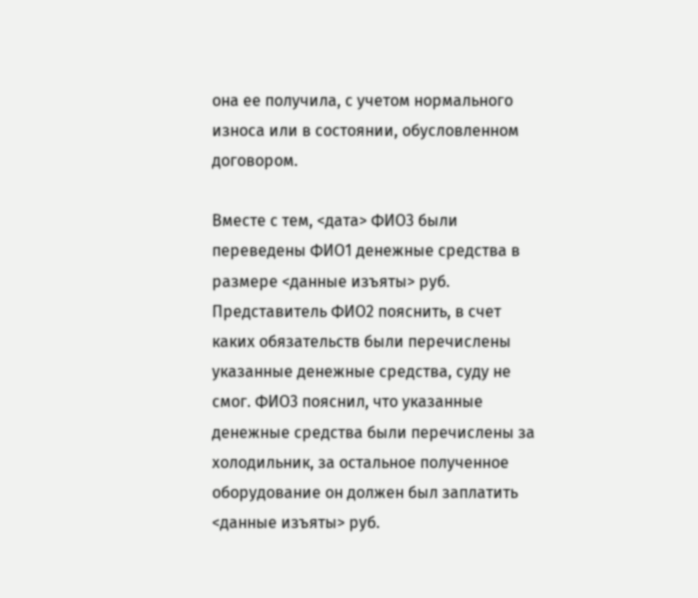она ее получила, с учетом нормального износа или в состоянии, обусловленном договором.

Вместе с тем, <дата> ФИО3 были переведены ФИО1 денежные средства в размере <данные изъяты> руб. Представитель ФИО2 пояснить, в счет каких обязательств были перечислены указанные денежные средства, суду не смог. ФИО3 пояснил, что указанные денежные средства были перечислены за холодильник, за остальное полученное оборудование он должен был заплатить <данные изъяты> руб.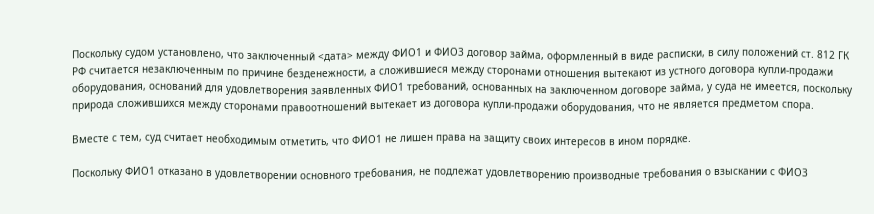Поскольку судом установлено, что заключенный <дата> между ФИО1 и ФИО3 договор займа, оформленный в виде расписки, в силу положений ст. 812 ГК РФ считается незаключенным по причине безденежности, а сложившиеся между сторонами отношения вытекают из устного договора купли-продажи оборудования, оснований для удовлетворения заявленных ФИО1 требований, основанных на заключенном договоре займа, у суда не имеется, поскольку природа сложившихся между сторонами правоотношений вытекает из договора купли-продажи оборудования, что не является предметом спора.

Вместе с тем, суд считает необходимым отметить, что ФИО1 не лишен права на защиту своих интересов в ином порядке.

Поскольку ФИО1 отказано в удовлетворении основного требования, не подлежат удовлетворению производные требования о взыскании с ФИО3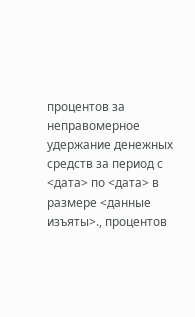процентов за неправомерное удержание денежных средств за период с <дата> по <дата> в размере <данные изъяты>., процентов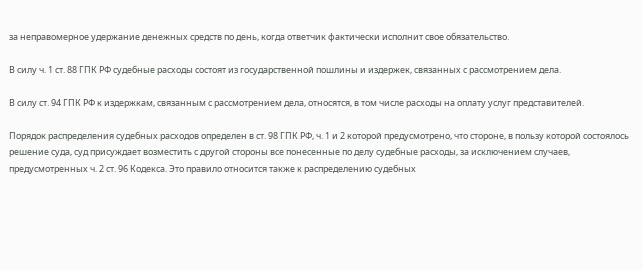за неправомерное удержание денежных средств по день, когда ответчик фактически исполнит свое обязательство.

В силу ч. 1 ст. 88 ГПК РФ судебные расходы состоят из государственной пошлины и издержек, связанных с рассмотрением дела.

В силу ст. 94 ГПК РФ к издержкам, связанным с рассмотрением дела, относятся, в том числе расходы на оплату услуг представителей.

Порядок распределения судебных расходов определен в ст. 98 ГПК РФ, ч. 1 и 2 которой предусмотрено, что стороне, в пользу которой состоялось решение суда, суд присуждает возместить с другой стороны все понесенные по делу судебные расходы, за исключением случаев, предусмотренных ч. 2 ст. 96 Кодекса. Это правило относится также к распределению судебных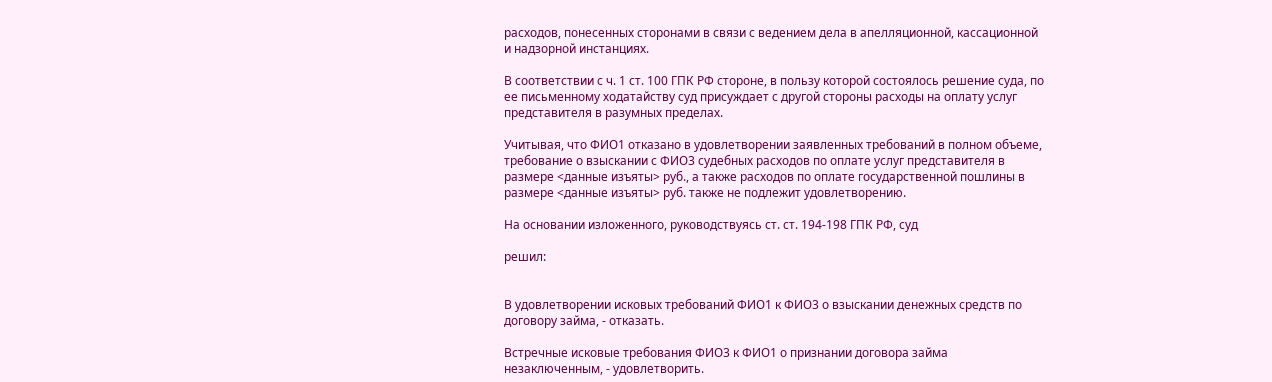расходов, понесенных сторонами в связи с ведением дела в апелляционной, кассационной и надзорной инстанциях.

В соответствии с ч. 1 ст. 100 ГПК РФ стороне, в пользу которой состоялось решение суда, по ее письменному ходатайству суд присуждает с другой стороны расходы на оплату услуг представителя в разумных пределах.

Учитывая, что ФИО1 отказано в удовлетворении заявленных требований в полном объеме, требование о взыскании с ФИО3 судебных расходов по оплате услуг представителя в размере <данные изъяты> руб., а также расходов по оплате государственной пошлины в размере <данные изъяты> руб. также не подлежит удовлетворению.

На основании изложенного, руководствуясь ст. ст. 194-198 ГПК РФ, суд

решил:


В удовлетворении исковых требований ФИО1 к ФИО3 о взыскании денежных средств по договору займа, - отказать.

Встречные исковые требования ФИО3 к ФИО1 о признании договора займа незаключенным, - удовлетворить.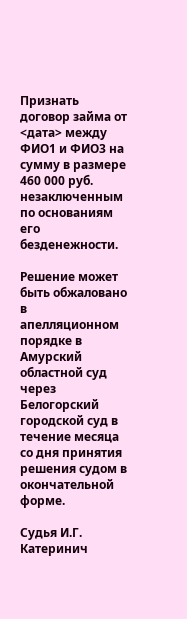Признать договор займа от <дата> между ФИО1 и ФИО3 на сумму в размере 460 000 руб. незаключенным по основаниям его безденежности.

Решение может быть обжаловано в апелляционном порядке в Амурский областной суд через Белогорский городской суд в течение месяца со дня принятия решения судом в окончательной форме.

Судья И.Г. Катеринич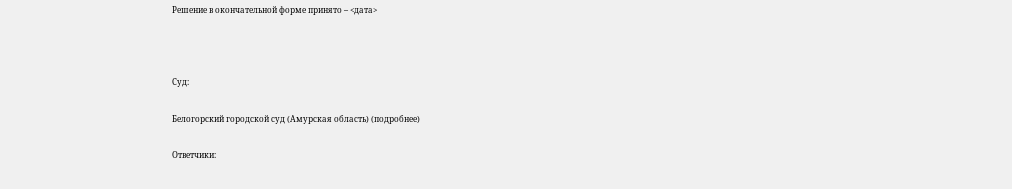Решение в окончательной форме принято – <дата>



Суд:

Белогорский городской суд (Амурская область) (подробнее)

Ответчики: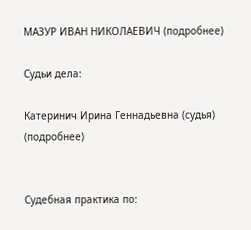МАЗУР ИВАН НИКОЛАЕВИЧ (подробнее)

Судьи дела:

Катеринич Ирина Геннадьевна (судья) (подробнее)


Судебная практика по: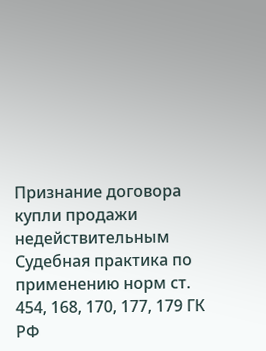Признание договора купли продажи недействительным
Судебная практика по применению норм ст. 454, 168, 170, 177, 179 ГК РФ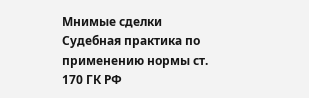Мнимые сделки
Судебная практика по применению нормы ст. 170 ГК РФ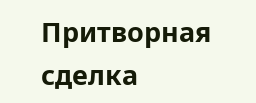Притворная сделка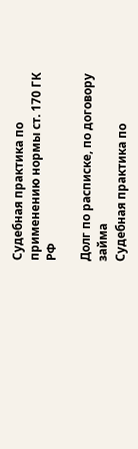Судебная практика по применению нормы ст. 170 ГК РФ

Долг по расписке, по договору займа
Судебная практика по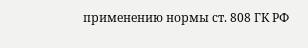применению нормы ст. 808 ГК РФ